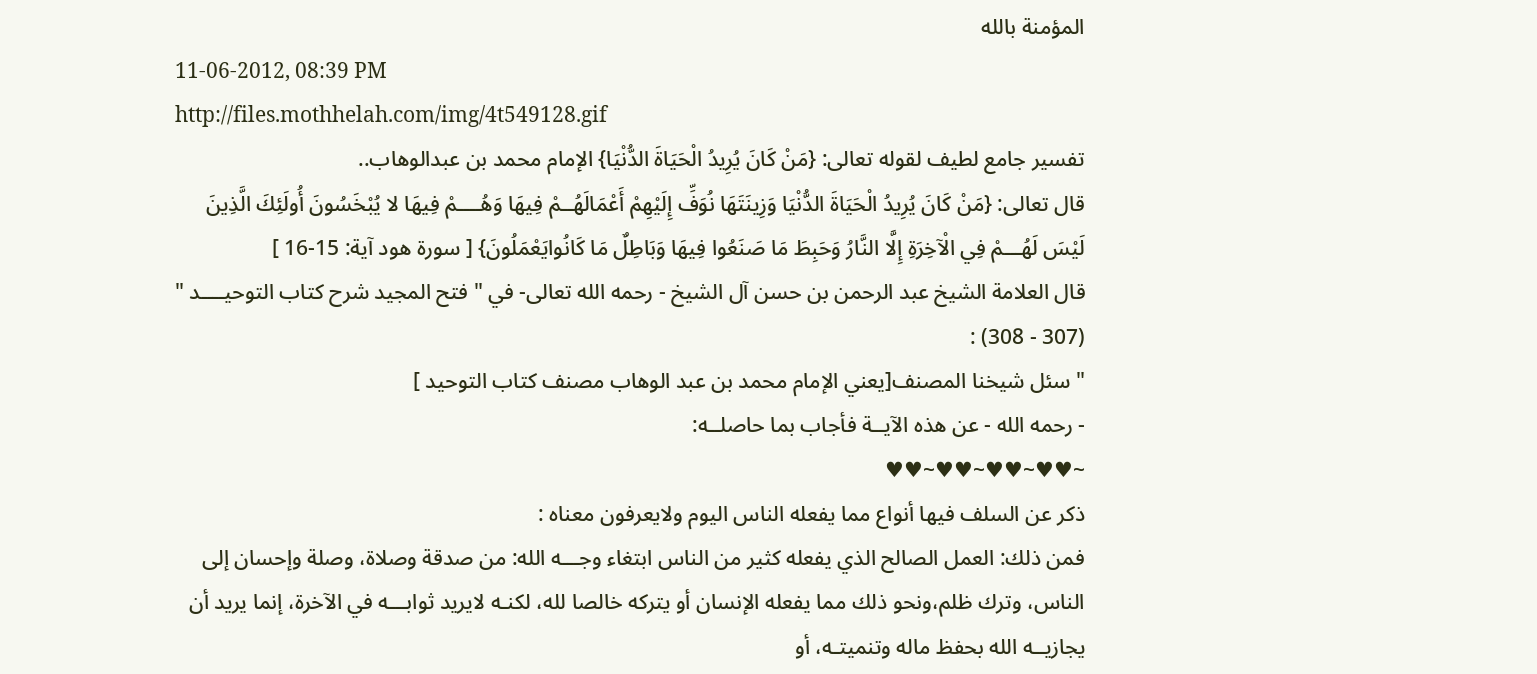المؤمنة بالله
11-06-2012, 08:39 PM
http://files.mothhelah.com/img/4t549128.gif
تفسير جامع لطيف لقوله تعالى: {مَنْ كَانَ يُرِيدُ الْحَيَاةَ الدُّنْيَا} الإمام محمد بن عبدالوهاب..
قال تعالى: {مَنْ كَانَ يُرِيدُ الْحَيَاةَ الدُّنْيَا وَزِينَتَهَا نُوَفِّ إِلَيْهِمْ أَعْمَالَهُــمْ فِيهَا وَهُــــمْ فِيهَا لا يُبْخَسُونَ أُولَئِكَ الَّذِينَ لَيْسَ لَهُـــمْ فِي الْآخِرَةِ إِلَّا النَّارُ وَحَبِطَ مَا صَنَعُوا فِيهَا وَبَاطِلٌ مَا كَانُوايَعْمَلُونَ} [ سورة هود آية: 15-16 ]
قال العلامة الشيخ عبد الرحمن بن حسن آل الشيخ - رحمه الله تعالى- في " فتح المجيد شرح كتاب التوحيــــد " (307 - 308) :
" سئل شيخنا المصنف[يعني الإمام محمد بن عبد الوهاب مصنف كتاب التوحيد ]
- رحمه الله - عن هذه الآيــة فأجاب بما حاصلــه:
~♥♥~♥♥~♥♥~♥♥
ذكر عن السلف فيها أنواع مما يفعله الناس اليوم ولايعرفون معناه :
فمن ذلك: العمل الصالح الذي يفعله كثير من الناس ابتغاء وجـــه الله: من صدقة وصلاة، وصلة وإحسان إلى الناس، وترك ظلم،ونحو ذلك مما يفعله الإنسان أو يتركه خالصا لله، لكنـه لايريد ثوابـــه في الآخرة، إنما يريد أن يجازيــه الله بحفظ ماله وتنميتـه، أو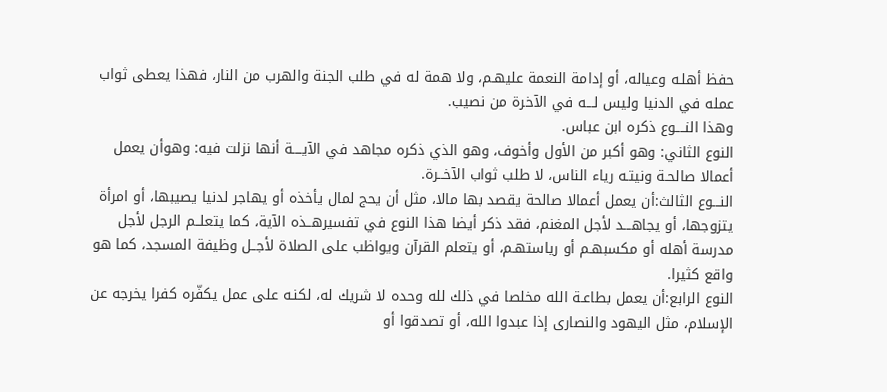حفظ أهلـه وعياله، أو إدامة النعمة عليهـم، ولا همة له في طلب الجنة والهرب من النار، فهذا يعطى ثواب عمله في الدنيا وليس لـــه في الآخرة من نصيب.
وهذا النــــوع ذكره ابن عباس.
النوع الثاني: وهو أكبر من الأول وأخوف، وهو الذي ذكره مجاهد في الآيــــة أنها نزلت فيه: وهوأن يعمل أعمالا صالحـة ونيتـه رياء الناس، لا طلب ثواب الآخــرة.
النـــوع الثالث:أن يعمل أعمالا صالحة يقصد بها مالا، مثل أن يحج لمال يأخذه أو يهاجر لدنيا يصيبها، أو امرأة يتزوجها، أو يجاهـــد لأجل المغنم، فقد ذكر أيضا هذا النوع في تفسيرهــذه الآية، كما يتعلــم الرجل لأجل مدرسة أهله أو مكسبهـم أو رياستهـم، أو يتعلم القرآن ويواظب على الصلاة لأجــل وظيفة المسجد، كما هو واقع كثيرا.
النوع الرابع:أن يعمل بطاعـة الله مخلصا في ذلك لله وحده لا شريك له، لكنـه على عمل يكفّره كفرا يخرجه عن الإسلام، مثل اليهود والنصارى إذا عبدوا الله، أو تصدقوا أو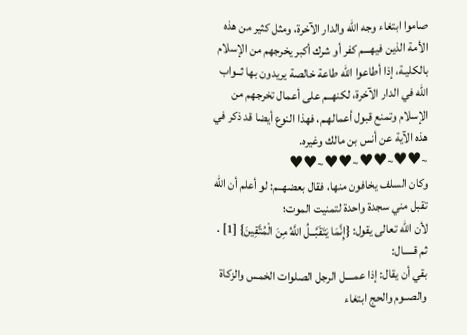صاموا ابتغاء وجه الله والدار الآخرة، ومثل كثير من هذه الأمة الذين فيهـــم كفر أو شرك أكبر يخرجهم من الإسلام بالكليـة، إذا أطاعوا الله طاعة خالصة يريدون بها ثــواب الله في الدار الآخرة، لكنهــم على أعمال تخرجهم من الإسلام وتمنع قبول أعمالهـم، فهذا النوع أيضا قد ذكر في هذه الآية عن أنس بن مالك وغيره.
~♥♥~♥♥~♥♥~♥♥
وكان السلف يخافون منها، فقال بعضهــم: لو أعلم أن الله تقبل مني سجدة واحدة لتمنيت الموت؛
لأن الله تعالى يقول: {إِنَّمَا يَتَقَبَّــلُ اللَّهُ مِنَ الْمُتَّقِينَ} [1] .
ثم قـــــال:
بقي أن يقال: إذا عمــــل الرجل الصلوات الخمس والزكاة والصــوم والحج ابتغاء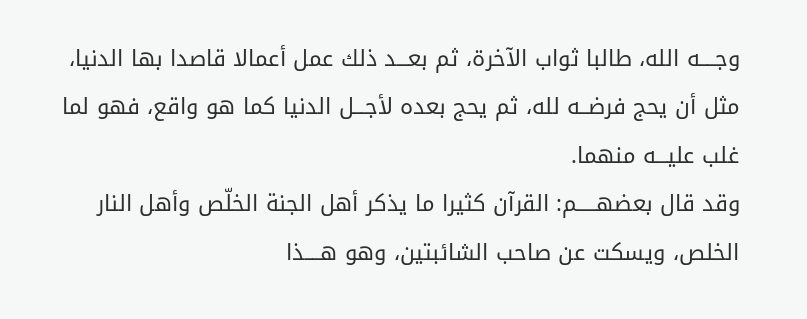وجــــه الله، طالبا ثواب الآخرة، ثم بعـــد ذلك عمل أعمالا قاصدا بها الدنيا، مثل أن يحج فرضــه لله، ثم يحج بعده لأجـــل الدنيا كما هو واقع، فهو لما غلب عليـــه منهما.
وقد قال بعضهـــــم: القرآن كثيرا ما يذكر أهل الجنة الخلّص وأهل النار الخلص، ويسكت عن صاحب الشائبتين، وهو هــــذا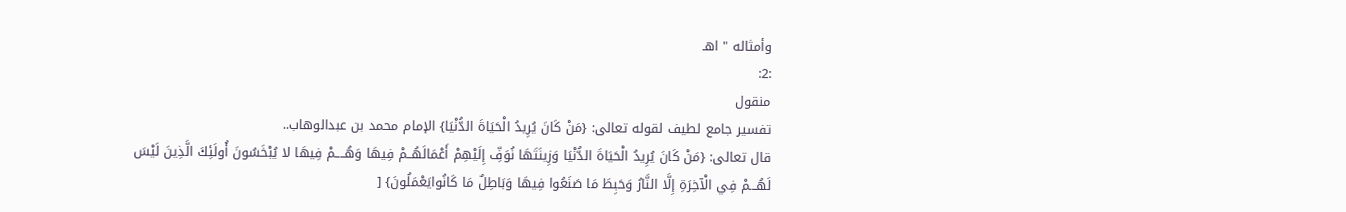وأمثاله " اهـ
:2:
منقول
تفسير جامع لطيف لقوله تعالى: {مَنْ كَانَ يُرِيدُ الْحَيَاةَ الدُّنْيَا} الإمام محمد بن عبدالوهاب..
قال تعالى: {مَنْ كَانَ يُرِيدُ الْحَيَاةَ الدُّنْيَا وَزِينَتَهَا نُوَفِّ إِلَيْهِمْ أَعْمَالَهُــمْ فِيهَا وَهُــــمْ فِيهَا لا يُبْخَسُونَ أُولَئِكَ الَّذِينَ لَيْسَ لَهُـــمْ فِي الْآخِرَةِ إِلَّا النَّارُ وَحَبِطَ مَا صَنَعُوا فِيهَا وَبَاطِلٌ مَا كَانُوايَعْمَلُونَ} [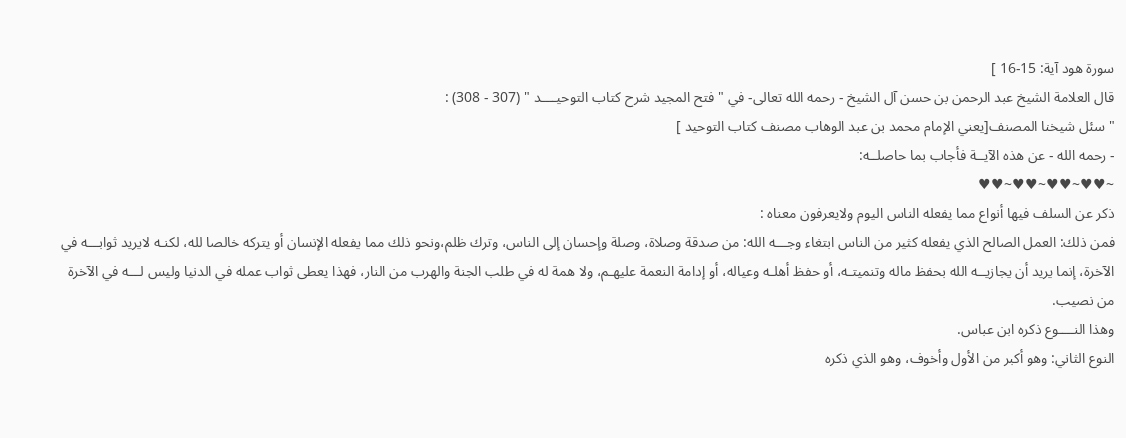سورة هود آية: 15-16 ]
قال العلامة الشيخ عبد الرحمن بن حسن آل الشيخ - رحمه الله تعالى- في " فتح المجيد شرح كتاب التوحيــــد " (307 - 308) :
" سئل شيخنا المصنف[يعني الإمام محمد بن عبد الوهاب مصنف كتاب التوحيد ]
- رحمه الله - عن هذه الآيــة فأجاب بما حاصلــه:
~♥♥~♥♥~♥♥~♥♥
ذكر عن السلف فيها أنواع مما يفعله الناس اليوم ولايعرفون معناه :
فمن ذلك: العمل الصالح الذي يفعله كثير من الناس ابتغاء وجـــه الله: من صدقة وصلاة، وصلة وإحسان إلى الناس، وترك ظلم،ونحو ذلك مما يفعله الإنسان أو يتركه خالصا لله، لكنـه لايريد ثوابـــه في الآخرة، إنما يريد أن يجازيــه الله بحفظ ماله وتنميتـه، أو حفظ أهلـه وعياله، أو إدامة النعمة عليهـم، ولا همة له في طلب الجنة والهرب من النار، فهذا يعطى ثواب عمله في الدنيا وليس لـــه في الآخرة من نصيب.
وهذا النــــوع ذكره ابن عباس.
النوع الثاني: وهو أكبر من الأول وأخوف، وهو الذي ذكره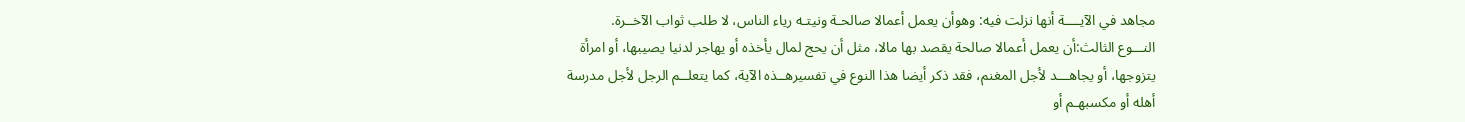مجاهد في الآيــــة أنها نزلت فيه: وهوأن يعمل أعمالا صالحـة ونيتـه رياء الناس، لا طلب ثواب الآخــرة.
النـــوع الثالث:أن يعمل أعمالا صالحة يقصد بها مالا، مثل أن يحج لمال يأخذه أو يهاجر لدنيا يصيبها، أو امرأة يتزوجها، أو يجاهـــد لأجل المغنم، فقد ذكر أيضا هذا النوع في تفسيرهــذه الآية، كما يتعلــم الرجل لأجل مدرسة أهله أو مكسبهـم أو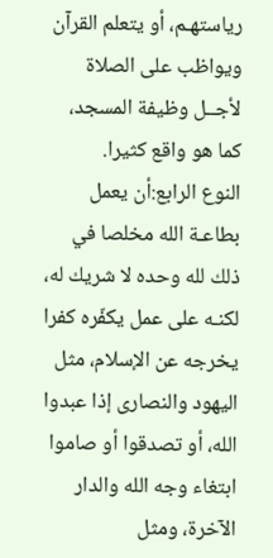رياستهـم، أو يتعلم القرآن ويواظب على الصلاة لأجــل وظيفة المسجد، كما هو واقع كثيرا.
النوع الرابع:أن يعمل بطاعـة الله مخلصا في ذلك لله وحده لا شريك له، لكنـه على عمل يكفّره كفرا يخرجه عن الإسلام، مثل اليهود والنصارى إذا عبدوا الله، أو تصدقوا أو صاموا ابتغاء وجه الله والدار الآخرة، ومثل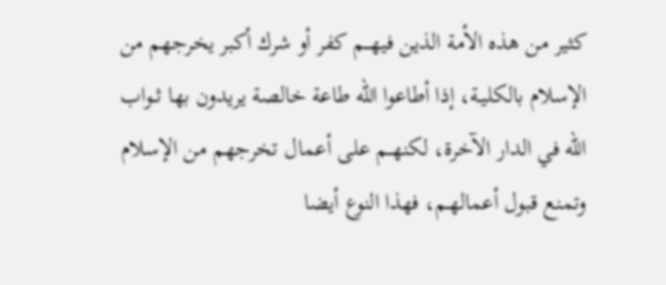كثير من هذه الأمة الذين فيهـــم كفر أو شرك أكبر يخرجهم من الإسلام بالكليـة، إذا أطاعوا الله طاعة خالصة يريدون بها ثــواب الله في الدار الآخرة، لكنهــم على أعمال تخرجهم من الإسلام وتمنع قبول أعمالهـم، فهذا النوع أيضا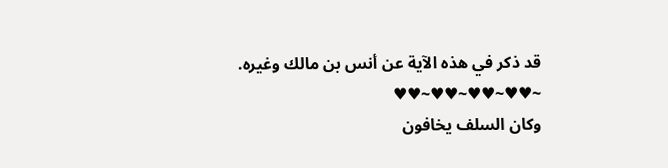قد ذكر في هذه الآية عن أنس بن مالك وغيره.
~♥♥~♥♥~♥♥~♥♥
وكان السلف يخافون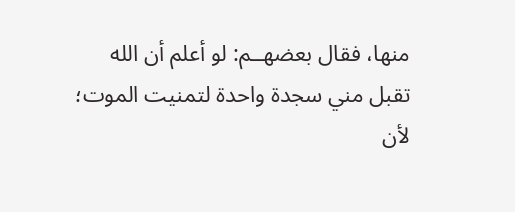منها، فقال بعضهــم: لو أعلم أن الله تقبل مني سجدة واحدة لتمنيت الموت؛
لأن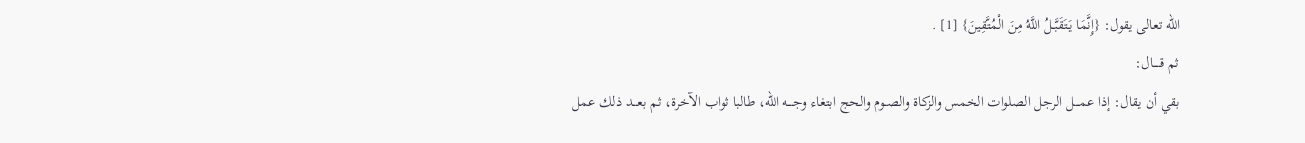الله تعالى يقول: {إِنَّمَا يَتَقَبَّــلُ اللَّهُ مِنَ الْمُتَّقِينَ} [1] .
ثم قـــــال:
بقي أن يقال: إذا عمــــل الرجل الصلوات الخمس والزكاة والصــوم والحج ابتغاء وجــــه الله، طالبا ثواب الآخرة، ثم بعـــد ذلك عمل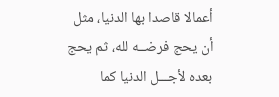أعمالا قاصدا بها الدنيا، مثل أن يحج فرضــه لله، ثم يحج بعده لأجـــل الدنيا كما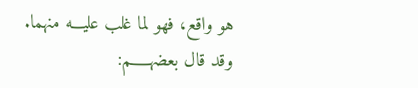هو واقع، فهو لما غلب عليـــه منهما.
وقد قال بعضهـــــم: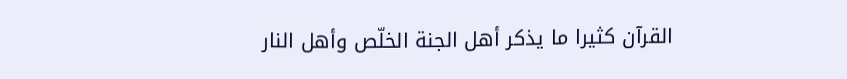القرآن كثيرا ما يذكر أهل الجنة الخلّص وأهل النار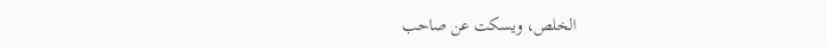الخلص، ويسكت عن صاحب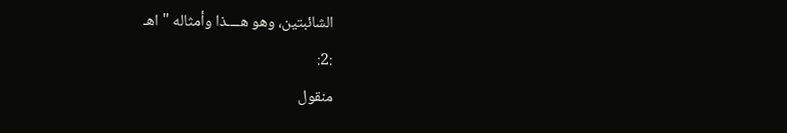الشائبتين، وهو هــــذا وأمثاله " اهـ
:2:
منقول